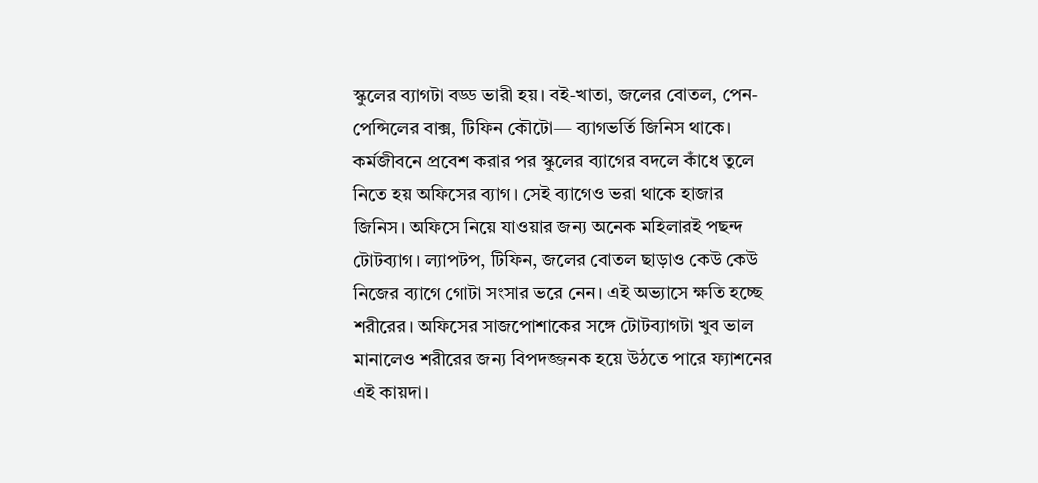স্কুলের ব্যাগটা বড্ড ভারী হয়। বই-খাতা, জলের বোতল, পেন-পেন্সিলের বাক্স, টিফিন কৌটো— ব্যাগভর্তি জিনিস থাকে। কর্মজীবনে প্রবেশ করার পর স্কুলের ব্যাগের বদলে কাঁধে তুলে নিতে হয় অফিসের ব্যাগ। সেই ব্যাগেও ভরা থাকে হাজার জিনিস। অফিসে নিয়ে যাওয়ার জন্য অনেক মহিলারই পছন্দ টোটব্যাগ। ল্যাপটপ, টিফিন, জলের বোতল ছাড়াও কেউ কেউ নিজের ব্যাগে গোটা সংসার ভরে নেন। এই অভ্যাসে ক্ষতি হচ্ছে শরীরের। অফিসের সাজপোশাকের সঙ্গে টোটব্যাগটা খুব ভাল মানালেও শরীরের জন্য বিপদজ্জনক হয়ে উঠতে পারে ফ্যাশনের এই কায়দা।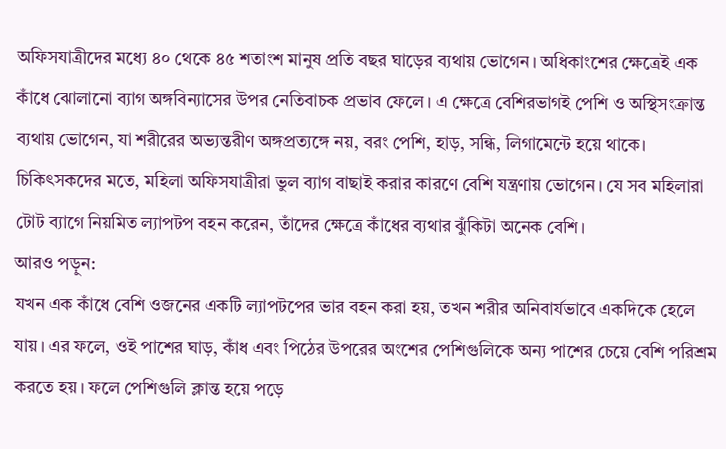অফিসযাত্রীদের মধ্যে ৪০ থেকে ৪৫ শতাংশ মানুষ প্রতি বছর ঘাড়ের ব্যথায় ভোগেন। অধিকাংশের ক্ষেত্রেই এক কাঁধে ঝোলানো ব্যাগ অঙ্গবিন্যাসের উপর নেতিবাচক প্রভাব ফেলে। এ ক্ষেত্রে বেশিরভাগই পেশি ও অস্থিসংক্রান্ত ব্যথায় ভোগেন, যা শরীরের অভ্যন্তরীণ অঙ্গপ্রত্যঙ্গে নয়, বরং পেশি, হাড়, সন্ধি, লিগামেন্টে হয়ে থাকে। চিকিৎসকদের মতে, মহিলা অফিসযাত্রীরা ভুল ব্যাগ বাছাই করার কারণে বেশি যন্ত্রণায় ভোগেন। যে সব মহিলারা টোট ব্যাগে নিয়মিত ল্যাপটপ বহন করেন, তাঁদের ক্ষেত্রে কাঁধের ব্যথার ঝুঁকিটা অনেক বেশি।
আরও পড়ুন:
যখন এক কাঁধে বেশি ওজনের একটি ল্যাপটপের ভার বহন করা হয়, তখন শরীর অনিবার্যভাবে একদিকে হেলে যায়। এর ফলে, ওই পাশের ঘাড়, কাঁধ এবং পিঠের উপরের অংশের পেশিগুলিকে অন্য পাশের চেয়ে বেশি পরিশ্রম করতে হয়। ফলে পেশিগুলি ক্লান্ত হয়ে পড়ে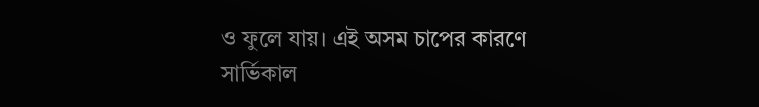ও ফুলে যায়। এই অসম চাপের কারণে সার্ভিকাল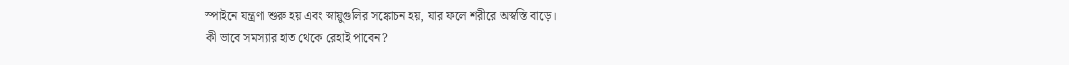স্পাইনে যন্ত্রণা শুরু হয় এবং স্নায়ুগুলির সঙ্কোচন হয়, যার ফলে শরীরে অস্বস্তি বাড়ে।
কী ভাবে সমস্যার হাত থেকে রেহাই পাবেন?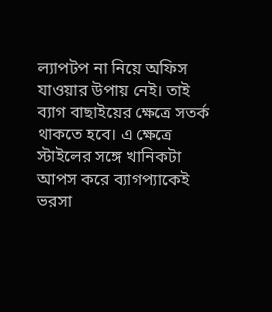ল্যাপটপ না নিয়ে অফিস যাওয়ার উপায় নেই। তাই ব্যাগ বাছাইয়ের ক্ষেত্রে সতর্ক থাকতে হবে। এ ক্ষেত্রে স্টাইলের সঙ্গে খানিকটা আপস করে ব্যাগপ্যাকেই ভরসা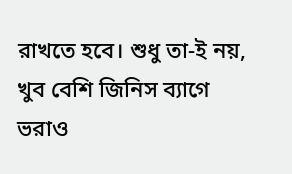রাখতে হবে। শুধু তা-ই নয়, খুব বেশি জিনিস ব্যাগে ভরাও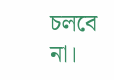চলবে না।